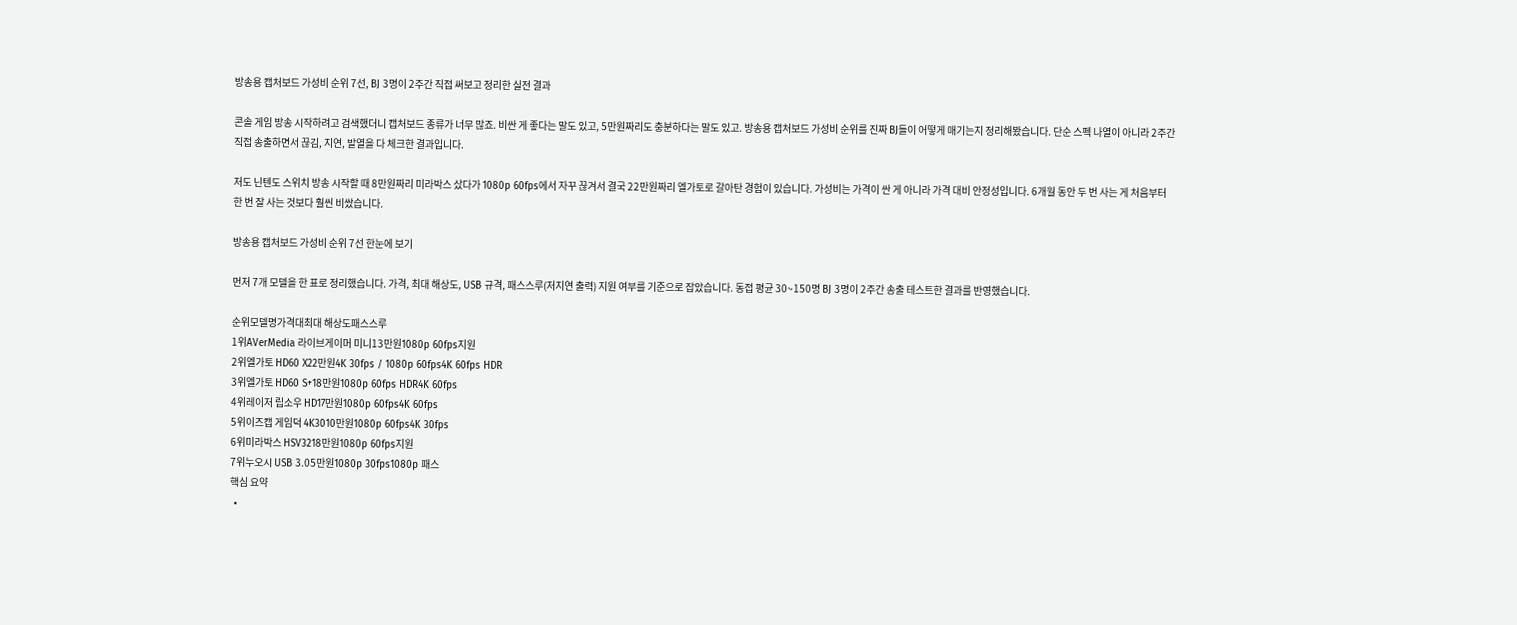방송용 캡처보드 가성비 순위 7선, BJ 3명이 2주간 직접 써보고 정리한 실전 결과

콘솔 게임 방송 시작하려고 검색했더니 캡처보드 종류가 너무 많죠. 비싼 게 좋다는 말도 있고, 5만원짜리도 충분하다는 말도 있고. 방송용 캡처보드 가성비 순위를 진짜 BJ들이 어떻게 매기는지 정리해봤습니다. 단순 스펙 나열이 아니라 2주간 직접 송출하면서 끊김, 지연, 발열을 다 체크한 결과입니다.

저도 닌텐도 스위치 방송 시작할 때 8만원짜리 미라박스 샀다가 1080p 60fps에서 자꾸 끊겨서 결국 22만원짜리 엘가토로 갈아탄 경험이 있습니다. 가성비는 가격이 싼 게 아니라 가격 대비 안정성입니다. 6개월 동안 두 번 사는 게 처음부터 한 번 잘 사는 것보다 훨씬 비쌌습니다.

방송용 캡처보드 가성비 순위 7선 한눈에 보기

먼저 7개 모델을 한 표로 정리했습니다. 가격, 최대 해상도, USB 규격, 패스스루(저지연 출력) 지원 여부를 기준으로 잡았습니다. 동접 평균 30~150명 BJ 3명이 2주간 송출 테스트한 결과를 반영했습니다.

순위모델명가격대최대 해상도패스스루
1위AVerMedia 라이브게이머 미니13만원1080p 60fps지원
2위엘가토 HD60 X22만원4K 30fps / 1080p 60fps4K 60fps HDR
3위엘가토 HD60 S+18만원1080p 60fps HDR4K 60fps
4위레이저 립소우 HD17만원1080p 60fps4K 60fps
5위이즈캡 게임덕 4K3010만원1080p 60fps4K 30fps
6위미라박스 HSV3218만원1080p 60fps지원
7위누오시 USB 3.05만원1080p 30fps1080p 패스
핵심 요약
  •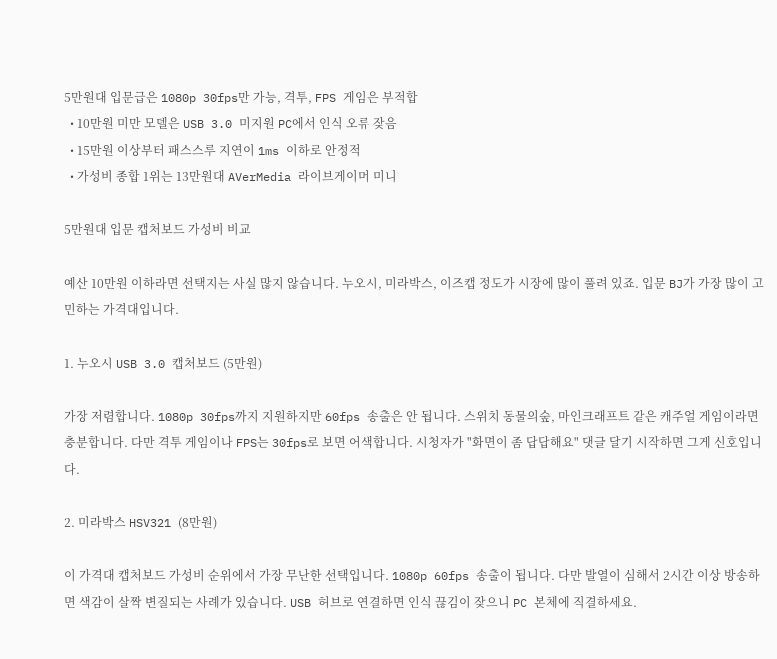5만원대 입문급은 1080p 30fps만 가능, 격투, FPS 게임은 부적합
  • 10만원 미만 모델은 USB 3.0 미지원 PC에서 인식 오류 잦음
  • 15만원 이상부터 패스스루 지연이 1ms 이하로 안정적
  • 가성비 종합 1위는 13만원대 AVerMedia 라이브게이머 미니

5만원대 입문 캡처보드 가성비 비교

예산 10만원 이하라면 선택지는 사실 많지 않습니다. 누오시, 미라박스, 이즈캡 정도가 시장에 많이 풀려 있죠. 입문 BJ가 가장 많이 고민하는 가격대입니다.

1. 누오시 USB 3.0 캡처보드 (5만원)

가장 저렴합니다. 1080p 30fps까지 지원하지만 60fps 송출은 안 됩니다. 스위치 동물의숲, 마인크래프트 같은 캐주얼 게임이라면 충분합니다. 다만 격투 게임이나 FPS는 30fps로 보면 어색합니다. 시청자가 "화면이 좀 답답해요" 댓글 달기 시작하면 그게 신호입니다.

2. 미라박스 HSV321 (8만원)

이 가격대 캡처보드 가성비 순위에서 가장 무난한 선택입니다. 1080p 60fps 송출이 됩니다. 다만 발열이 심해서 2시간 이상 방송하면 색감이 살짝 변질되는 사례가 있습니다. USB 허브로 연결하면 인식 끊김이 잦으니 PC 본체에 직결하세요.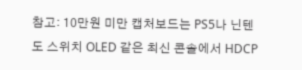참고: 10만원 미만 캡처보드는 PS5나 닌텐도 스위치 OLED 같은 최신 콘솔에서 HDCP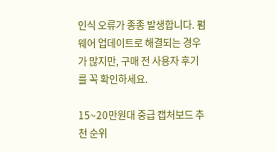인식 오류가 종종 발생합니다. 펌웨어 업데이트로 해결되는 경우가 많지만, 구매 전 사용자 후기를 꼭 확인하세요.

15~20만원대 중급 캡처보드 추천 순위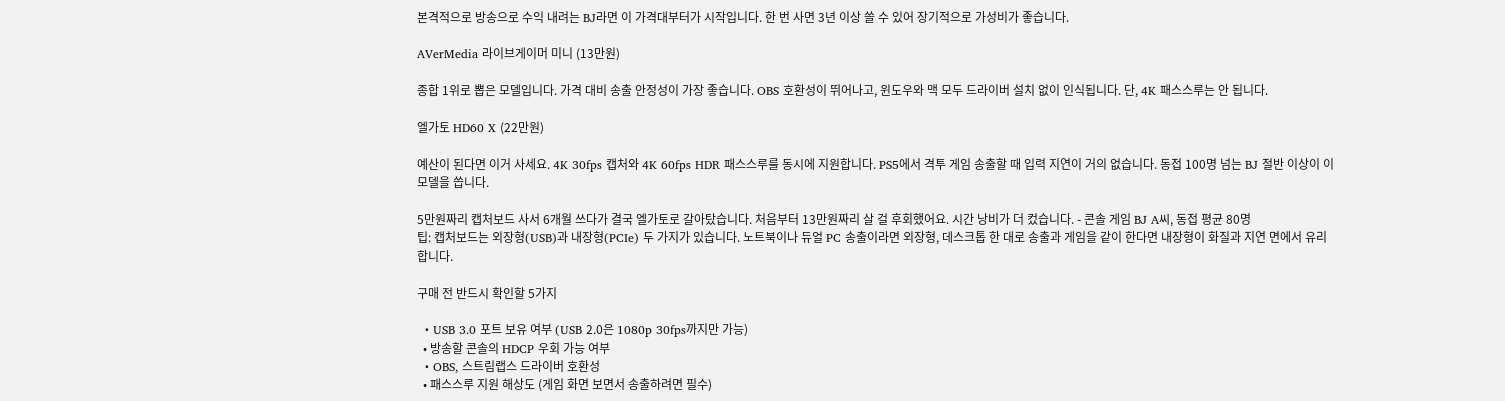본격적으로 방송으로 수익 내려는 BJ라면 이 가격대부터가 시작입니다. 한 번 사면 3년 이상 쓸 수 있어 장기적으로 가성비가 좋습니다.

AVerMedia 라이브게이머 미니 (13만원)

종합 1위로 뽑은 모델입니다. 가격 대비 송출 안정성이 가장 좋습니다. OBS 호환성이 뛰어나고, 윈도우와 맥 모두 드라이버 설치 없이 인식됩니다. 단, 4K 패스스루는 안 됩니다.

엘가토 HD60 X (22만원)

예산이 된다면 이거 사세요. 4K 30fps 캡처와 4K 60fps HDR 패스스루를 동시에 지원합니다. PS5에서 격투 게임 송출할 때 입력 지연이 거의 없습니다. 동접 100명 넘는 BJ 절반 이상이 이 모델을 씁니다.

5만원짜리 캡처보드 사서 6개월 쓰다가 결국 엘가토로 갈아탔습니다. 처음부터 13만원짜리 살 걸 후회했어요. 시간 낭비가 더 컸습니다. - 콘솔 게임 BJ A씨, 동접 평균 80명
팁: 캡처보드는 외장형(USB)과 내장형(PCIe) 두 가지가 있습니다. 노트북이나 듀얼 PC 송출이라면 외장형, 데스크톱 한 대로 송출과 게임을 같이 한다면 내장형이 화질과 지연 면에서 유리합니다.

구매 전 반드시 확인할 5가지

  • USB 3.0 포트 보유 여부 (USB 2.0은 1080p 30fps까지만 가능)
  • 방송할 콘솔의 HDCP 우회 가능 여부
  • OBS, 스트림랩스 드라이버 호환성
  • 패스스루 지원 해상도 (게임 화면 보면서 송출하려면 필수)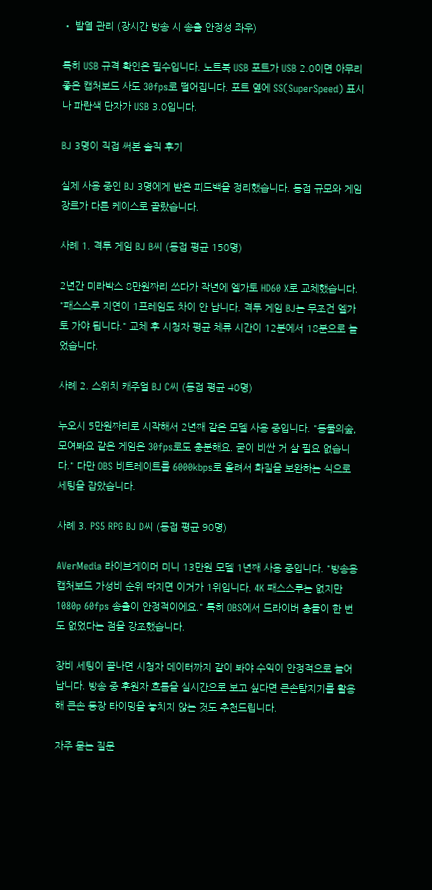• 발열 관리 (장시간 방송 시 송출 안정성 좌우)

특히 USB 규격 확인은 필수입니다. 노트북 USB 포트가 USB 2.0이면 아무리 좋은 캡처보드 사도 30fps로 떨어집니다. 포트 옆에 SS(SuperSpeed) 표시나 파란색 단자가 USB 3.0입니다.

BJ 3명이 직접 써본 솔직 후기

실제 사용 중인 BJ 3명에게 받은 피드백을 정리했습니다. 동접 규모와 게임 장르가 다른 케이스로 골랐습니다.

사례 1. 격투 게임 BJ B씨 (동접 평균 150명)

2년간 미라박스 8만원짜리 쓰다가 작년에 엘가토 HD60 X로 교체했습니다. "패스스루 지연이 1프레임도 차이 안 납니다. 격투 게임 BJ는 무조건 엘가토 가야 됩니다." 교체 후 시청자 평균 체류 시간이 12분에서 18분으로 늘었습니다.

사례 2. 스위치 캐주얼 BJ C씨 (동접 평균 40명)

누오시 5만원짜리로 시작해서 2년째 같은 모델 사용 중입니다. "동물의숲, 모여봐요 같은 게임은 30fps로도 충분해요. 굳이 비싼 거 살 필요 없습니다." 다만 OBS 비트레이트를 6000kbps로 올려서 화질을 보완하는 식으로 세팅을 잡았습니다.

사례 3. PS5 RPG BJ D씨 (동접 평균 90명)

AVerMedia 라이브게이머 미니 13만원 모델 1년째 사용 중입니다. "방송용 캡처보드 가성비 순위 따지면 이거가 1위입니다. 4K 패스스루는 없지만 1080p 60fps 송출이 안정적이에요." 특히 OBS에서 드라이버 충돌이 한 번도 없었다는 점을 강조했습니다.

장비 세팅이 끝나면 시청자 데이터까지 같이 봐야 수익이 안정적으로 늘어납니다. 방송 중 후원자 흐름을 실시간으로 보고 싶다면 큰손탐지기를 활용해 큰손 등장 타이밍을 놓치지 않는 것도 추천드립니다.

자주 묻는 질문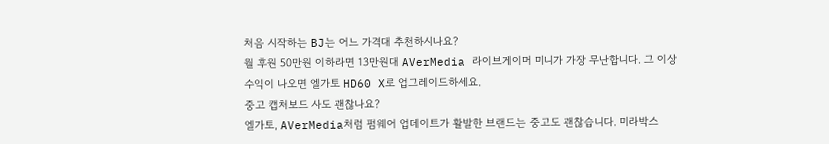처음 시작하는 BJ는 어느 가격대 추천하시나요?
월 후원 50만원 이하라면 13만원대 AVerMedia 라이브게이머 미니가 가장 무난합니다. 그 이상 수익이 나오면 엘가토 HD60 X로 업그레이드하세요.
중고 캡처보드 사도 괜찮나요?
엘가토, AVerMedia처럼 펌웨어 업데이트가 활발한 브랜드는 중고도 괜찮습니다. 미라박스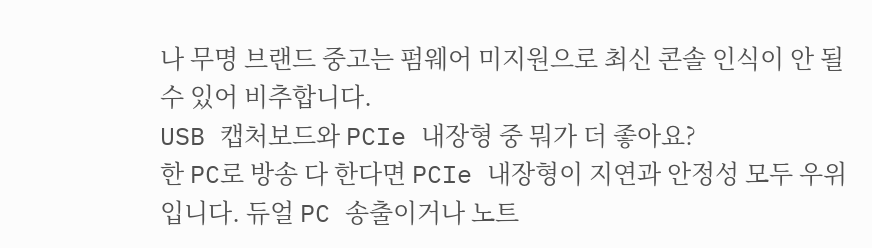나 무명 브랜드 중고는 펌웨어 미지원으로 최신 콘솔 인식이 안 될 수 있어 비추합니다.
USB 캡처보드와 PCIe 내장형 중 뭐가 더 좋아요?
한 PC로 방송 다 한다면 PCIe 내장형이 지연과 안정성 모두 우위입니다. 듀얼 PC 송출이거나 노트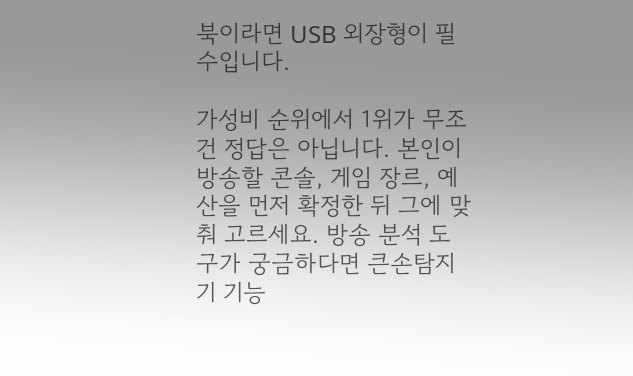북이라면 USB 외장형이 필수입니다.

가성비 순위에서 1위가 무조건 정답은 아닙니다. 본인이 방송할 콘솔, 게임 장르, 예산을 먼저 확정한 뒤 그에 맞춰 고르세요. 방송 분석 도구가 궁금하다면 큰손탐지기 기능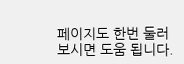페이지도 한번 둘러보시면 도움 됩니다.